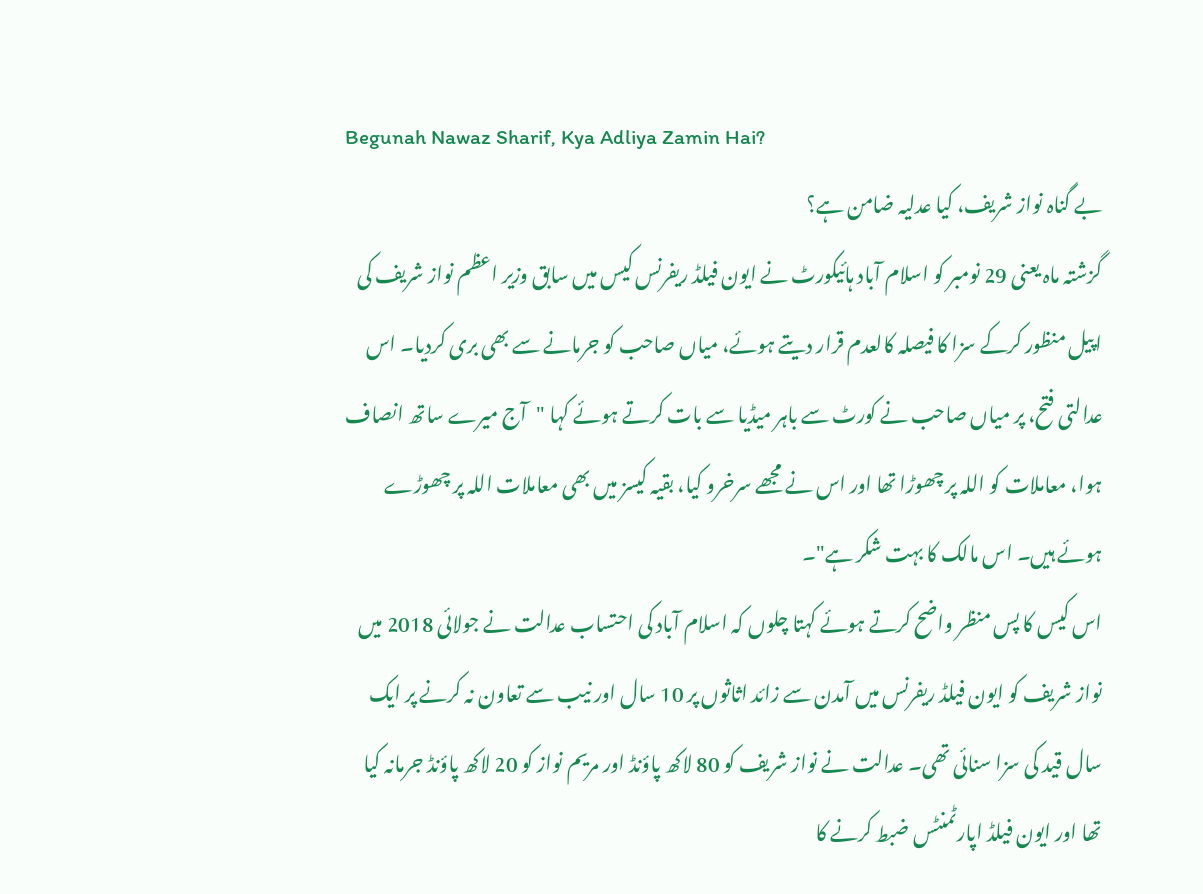Begunah Nawaz Sharif, Kya Adliya Zamin Hai?
بے گناہ نواز شریف، کیا عدلیہ ضامن ہے؟
گزشتہ ماہ یعنی 29 نومبر کو اسلام آباد ہائیکورٹ نے ایون فیلڈ ریفرنس کیس میں سابق وزیر اعظم نواز شریف کی اپیل منظور کرکے سزا کا فیصلہ کالعدم قرار دیتے ہوئے، میاں صاحب کو جرمانے سے بھی بری کردیا۔ اس عدالتی فتح، پر میاں صاحب نے کورٹ سے باہر میڈیا سے بات کرتے ہوئے کہا "آج میرے ساتھ انصاف ہوا، معاملات کو اللہ پر چھوڑا تھا اور اس نے مجھے سرخرو کیا، بقیہ کیسز میں بھی معاملات اللہ پر چھوڑے ہوئے ہیں۔ اس مالک کا بہت شکر ہے"۔
اس کیس کا پس منظر واضح کرتے ہوئے کہتا چلوں کہ اسلام آباد کی احتساب عدالت نے جولائی 2018 میں نواز شریف کو ایون فیلڈ ریفرنس میں آمدن سے زائد اثاثوں پر 10 سال اور نیب سے تعاون نہ کرنے پر ایک سال قید کی سزا سنائی تھی۔ عدالت نے نواز شریف کو 80 لاکھ پاؤنڈ اور مریم نواز کو 20 لاکھ پاؤنڈ جرمانہ کیا تھا اور ایون فیلڈ اپارٹمنٹس ضبط کرنے کا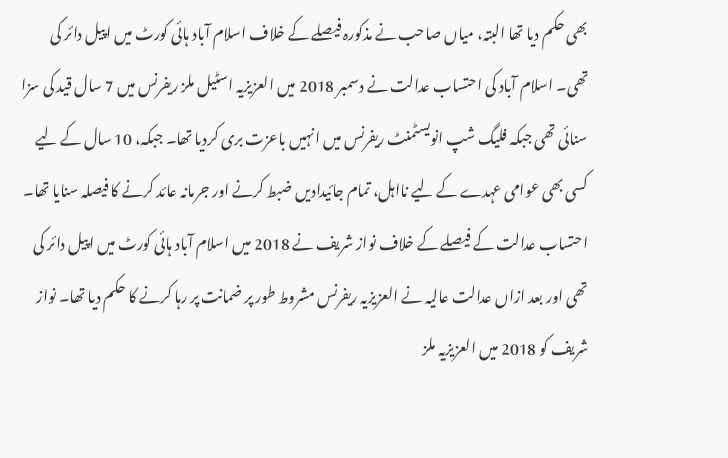بھی حکم دیا تھا البتہ، میاں صاحب نے مذکورہ فیصلے کے خلاف اسلام آباد ہائی کورٹ میں اپیل دائر کی تھی۔ اسلام آباد کی احتساب عدالت نے دسمبر 2018 میں العزیزیہ اسٹیل ملز ریفرنس میں 7 سال قید کی سزا سنائی تھی جبکہ فلیگ شپ انویسٹمنٹ ریفرنس میں انہیں باعزت بری کردیا تھا۔ جبکہ، 10 سال کے لیے کسی بھی عوامی عہدے کے لیے نااہل، تمام جائیدادیں ضبط کرنے اور جرمانہ عائد کرنے کا فیصلہ سنایا تھا۔
احتساب عدالت کے فیصلے کے خلاف نواز شریف نے 2018 میں اسلام آباد ہائی کورٹ میں اپیل دائر کی تھی اور بعد ازاں عدالت عالیہ نے العزیزیہ ریفرنس مشروط طور پر ضمانت پر رہا کرنے کا حکم دیا تھا۔ نواز شریف کو 2018 میں العزیزیہ ملز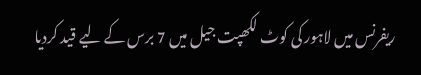ریفرنس میں لاہور کی کوٹ لکھپت جیل میں 7 برس کے لیے قید کردیا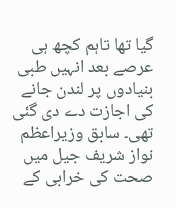گیا تھا تاہم کچھ ہی عرصے بعد انہیں طبی بنیادوں پر لندن جانے کی اجازت دے دی گئی تھی۔ سابق وزیراعظم نواز شریف جیل میں صحت کی خرابی کے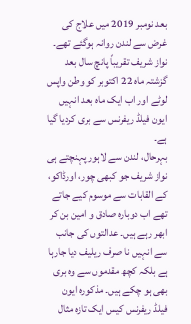بعد نومبر 2019 میں علاج کی غرض سے لندن روانہ ہوگئے تھے۔ نواز شریف تقریباً پانچ سال بعد گزشتہ ماہ 22 اکتوبر کو وطن واپس لوٹے اور اب ایک ماہ بعد انہیں ایون فیلڈ ریفرنس سے بری کردیا گیا ہے۔
بہرحال، لندن سے لاہور پہنچتے ہی نواز شریف جو کبھی چور، اورڈاکو، کے القابات سے موسوم کیے جاتے تھے اب دوبارہ صادق و امین بن کر ابھر رہے ہیں۔ عدالتوں کی جانب سے انہیں نا صرف ریلیف دیا جارہا ہے بلکہ کچھ مقدموں سے وہ بری بھی ہو چکے ہیں۔ مذکورہ ایون فیلڈ ریفرنس کیس ایک تازہ مثال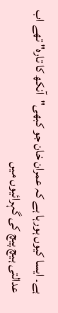ہے۔ ایسا کیوں ہورہا ہے کہ عمران خان جو کبھی"آنکھ کا تارہ" تھے اب عدالتی ہیچ پیچ کی گہرائیوں میں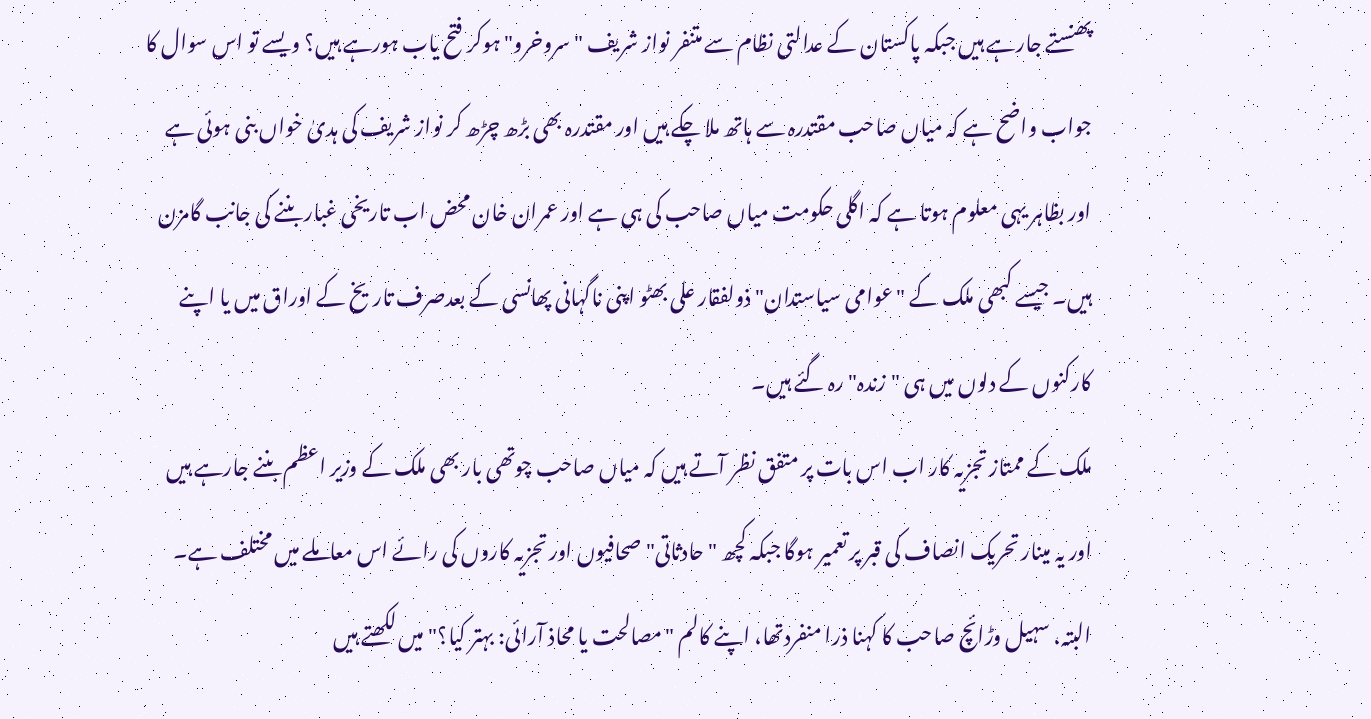پھنستے جارہے ہیں جبکہ پاکستان کے عدالتی نظام سے متنفر نواز شریف "سروخرو" ہوکر فتح یاب ہورہے ہیں؟ ویسے تو اس سوال کا جواب واضح ہے کہ میاں صاحب مقتدرہ سے ہاتھ ملا چکے ہیں اور مقتدرہ بھی بڑھ چڑھ کر نواز شریف کی ہدیٰ خواں بنی ہوئی ہے اور بظاہر یہی معلوم ہوتا ہے کہ اگلی حکومت میاں صاحب کی ہی ہے اور عمران خان محض اب تاریخی غبار بننے کی جانب گامزن ہیں۔ جیسے کبھی ملک کے "عوامی سیاستدان" ذولفقار علی بھٹو اپنی ناگہانی پھانسی کے بعدصرف تاریخ کے اوراق میں یا اپنے کارکنوں کے دلوں میں ہی "زندہ" رہ گئے ہیں۔
ملک کے ممتاز تجزیہ کار اب اس بات پر متفق نظر آتے ہیں کہ میاں صاحب چوتھی بار بھی ملک کے وزیر اعظم بننے جارہے ہیں اور یہ مینار تحریک انصاف کی قبر پر تعمیر ہوگا جبکہ کچھ "حادثاتی" صحافیوں اور تجزیہ کاروں کی رائے اس معاملے میں مختلف ہے۔ البتہ، سہیل وڑائچ صاحب کا کہنا ذرا منفردتھا، اپنے کالم "مصالحت یا محاذ آرائی: بہتر کیا؟" میں لکھتے ہیں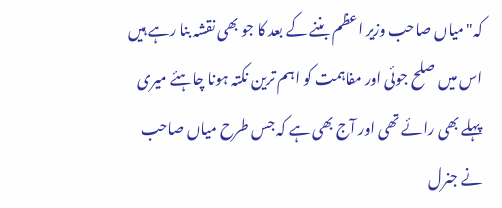کہ"میاں صاحب وزیر اعظم بننے کے بعد کا جو بھی نقشہ بنا رہے ہیں اس میں صلح جوئی اور مفاہمت کو اہم ترین نکتہ ہونا چاہئے میری پہلے بھی رائے تھی اور آج بھی ہے کہ جس طرح میاں صاحب نے جنرل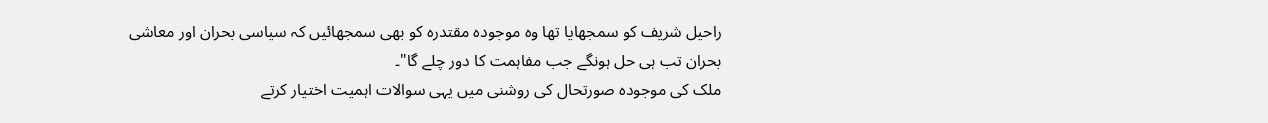راحیل شریف کو سمجھایا تھا وہ موجودہ مقتدرہ کو بھی سمجھائیں کہ سیاسی بحران اور معاشی بحران تب ہی حل ہونگے جب مفاہمت کا دور چلے گا"۔
ملک کی موجودہ صورتحال کی روشنی میں یہی سوالات اہمیت اختیار کرتے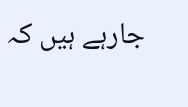جارہے ہیں کہ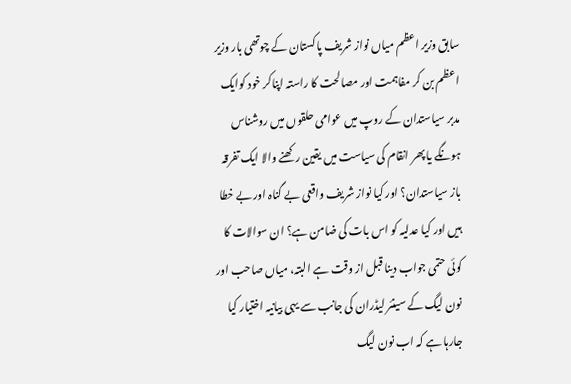سابق وزیر اعظم میاں نواز شریف پاکستان کے چوتھی بار وزیر اعظم بن کر مفاہمت اور مصالحت کا راستہ اپناکر خود کوایک مدبر سیاستدان کے روپ میں عوامی حلقوں میں روشناس ہونگے یا پھر انقام کی سیاست میں یقین رکھنے والا ایک تفرقہ باز سیاستدان؟ اور کیا نواز شریف واقعی بے گناہ اور بے خطا ہیں اور کیا عدلیہ کو اس بات کی ضامن ہے؟ ان سوالات کا کوئی حتمی جواب دینا قبل از وقت ہے البتہ، میاں صاحب اور نون لیگ کے سینئر لیڈران کی جانب سے یہی بیانیہ اختیار کیا جارہا ہے کہ اب نون لیگ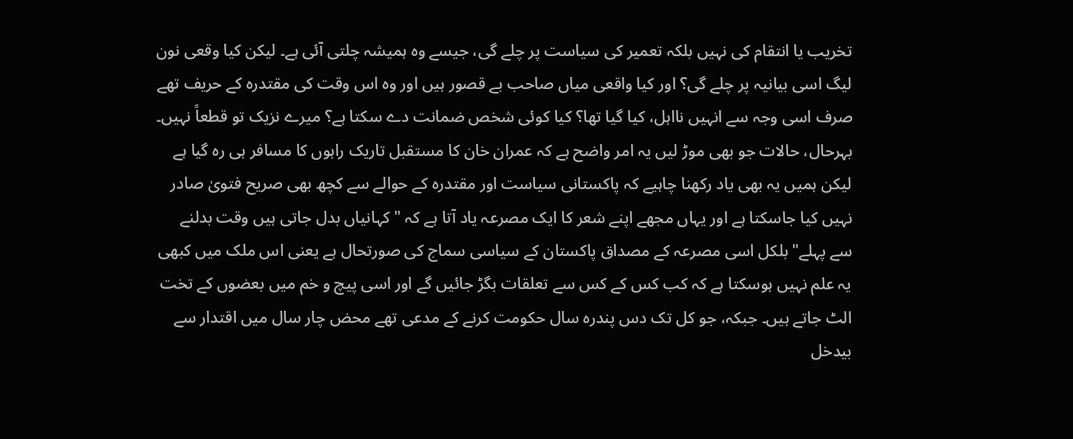تخریب یا انتقام کی نہیں بلکہ تعمیر کی سیاست پر چلے گی، جیسے وہ ہمیشہ چلتی آئی ہے۔ لیکن کیا وقعی نون لیگ اسی بیانیہ پر چلے گی؟ اور کیا واقعی میاں صاحب بے قصور ہیں اور وہ اس وقت کی مقتدرہ کے حریف تھے صرف اسی وجہ سے انہیں نااہل، کیا گیا تھا؟ کیا کوئی شخص ضمانت دے سکتا ہے؟ میرے نزیک تو قطعاً نہیں۔
بہرحال، حالات جو بھی موڑ لیں یہ امر واضح ہے کہ عمران خان کا مستقبل تاریک راہوں کا مسافر ہی رہ گیا ہے لیکن ہمیں یہ بھی یاد رکھنا چاہیے کہ پاکستانی سیاست اور مقتدرہ کے حوالے سے کچھ بھی صریح فتویٰ صادر نہیں کیا جاسکتا ہے اور یہاں مجھے اپنے شعر کا ایک مصرعہ یاد آتا ہے کہ "کہانیاں بدل جاتی ہیں وقت بدلنے سے پہلے" بلکل اسی مصرعہ کے مصداق پاکستان کے سیاسی سماج کی صورتحال ہے یعنی اس ملک میں کبھی یہ علم نہیں ہوسکتا ہے کہ کب کس کے کس سے تعلقات بگڑ جائیں گے اور اسی پیچ و خم میں بعضوں کے تخت الٹ جاتے ہیں۔ جبکہ، جو کل تک دس پندرہ سال حکومت کرنے کے مدعی تھے محض چار سال میں اقتدار سے بیدخل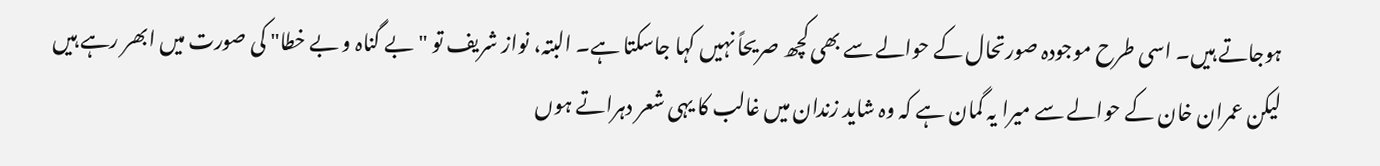ہوجاتے ہیں۔ اسی طرح موجودہ صورتحال کے حوالے سے بھی کچھ صریحاً نہیں کہا جاسکتا ہے۔ البتہ، نواز شریف تو "بے گناہ و بے خطا" کی صورت میں ابھر رہے ہیں لیکن عمران خان کے حوالے سے میرا یہ گمان ہے کہ وہ شاید زندان میں غالب کا یہی شعر دہراتے ہوں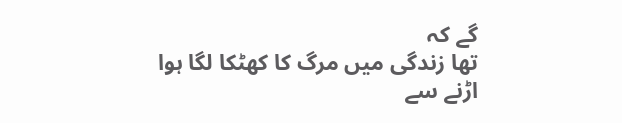گے کہ
تھا زندگی میں مرگ کا کھٹکا لگا ہوا
اڑنے سے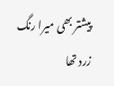پیشتر بھی میرا رنگ زرد تھا